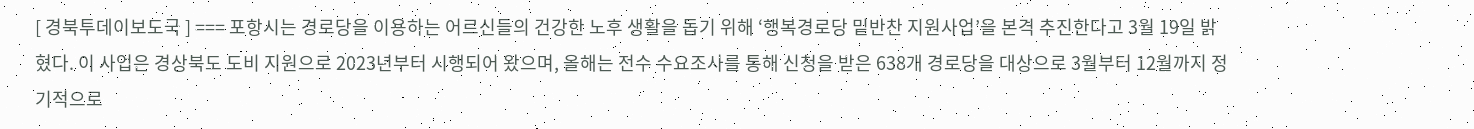[ 경북투데이보도국 ] === 포항시는 경로당을 이용하는 어르신들의 건강한 노후 생활을 돕기 위해 ‘행복경로당 밑반찬 지원사업’을 본격 추진한다고 3월 19일 밝혔다. 이 사업은 경상북도 도비 지원으로 2023년부터 시행되어 왔으며, 올해는 전수 수요조사를 통해 신청을 받은 638개 경로당을 대상으로 3월부터 12월까지 정기적으로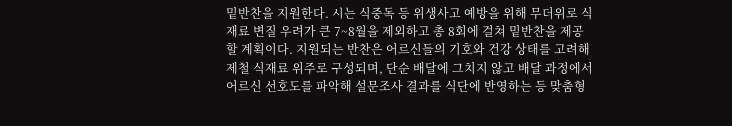밑반찬을 지원한다. 시는 식중독 등 위생사고 예방을 위해 무더위로 식재료 변질 우려가 큰 7~8월을 제외하고 총 8회에 걸쳐 밑반찬을 제공할 계획이다. 지원되는 반찬은 어르신들의 기호와 건강 상태를 고려해 제철 식재료 위주로 구성되며, 단순 배달에 그치지 않고 배달 과정에서 어르신 선호도를 파악해 설문조사 결과를 식단에 반영하는 등 맞춤형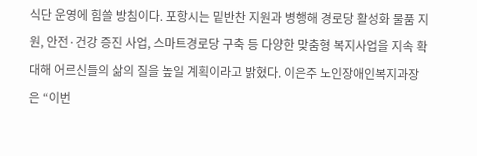식단 운영에 힘쓸 방침이다. 포항시는 밑반찬 지원과 병행해 경로당 활성화 물품 지원, 안전·건강 증진 사업, 스마트경로당 구축 등 다양한 맞춤형 복지사업을 지속 확대해 어르신들의 삶의 질을 높일 계획이라고 밝혔다. 이은주 노인장애인복지과장은 “이번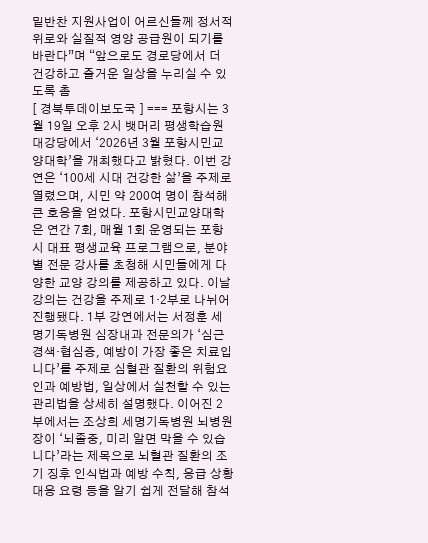밑반찬 지원사업이 어르신들께 정서적 위로와 실질적 영양 공급원이 되기를 바란다”며 “앞으로도 경로당에서 더 건강하고 즐거운 일상을 누리실 수 있도록 촘
[ 경북투데이보도국 ] === 포항시는 3월 19일 오후 2시 뱃머리 평생학습원 대강당에서 ‘2026년 3월 포항시민교양대학’을 개최했다고 밝혔다. 이번 강연은 ‘100세 시대 건강한 삶’을 주제로 열렸으며, 시민 약 200여 명이 참석해 큰 호응을 얻었다. 포항시민교양대학은 연간 7회, 매월 1회 운영되는 포항시 대표 평생교육 프로그램으로, 분야별 전문 강사를 초청해 시민들에게 다양한 교양 강의를 제공하고 있다. 이날 강의는 건강을 주제로 1·2부로 나뉘어 진행됐다. 1부 강연에서는 서정훈 세명기독병원 심장내과 전문의가 ‘심근경색·협심증, 예방이 가장 좋은 치료입니다’를 주제로 심혈관 질환의 위험요인과 예방법, 일상에서 실천할 수 있는 관리법을 상세히 설명했다. 이어진 2부에서는 조상희 세명기독병원 뇌병원장이 ‘뇌졸중, 미리 알면 막을 수 있습니다’라는 제목으로 뇌혈관 질환의 조기 징후 인식법과 예방 수칙, 응급 상황 대응 요령 등을 알기 쉽게 전달해 참석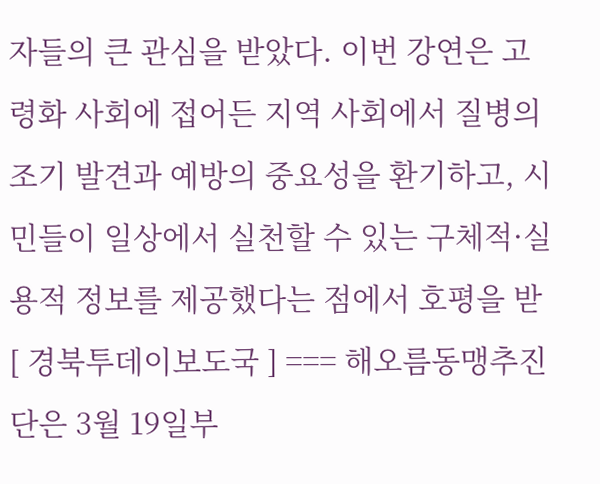자들의 큰 관심을 받았다. 이번 강연은 고령화 사회에 접어든 지역 사회에서 질병의 조기 발견과 예방의 중요성을 환기하고, 시민들이 일상에서 실천할 수 있는 구체적·실용적 정보를 제공했다는 점에서 호평을 받
[ 경북투데이보도국 ] === 해오름동맹추진단은 3월 19일부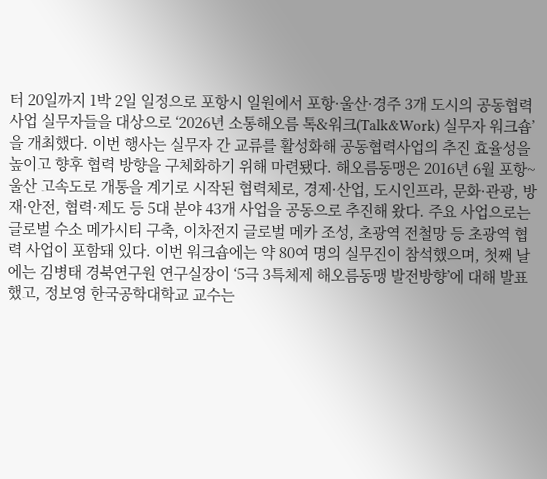터 20일까지 1박 2일 일정으로 포항시 일원에서 포항·울산·경주 3개 도시의 공동협력사업 실무자들을 대상으로 ‘2026년 소통해오름 톡&워크(Talk&Work) 실무자 워크숍’을 개최했다. 이번 행사는 실무자 간 교류를 활성화해 공동협력사업의 추진 효율성을 높이고 향후 협력 방향을 구체화하기 위해 마련됐다. 해오름동맹은 2016년 6월 포항~울산 고속도로 개통을 계기로 시작된 협력체로, 경제·산업, 도시인프라, 문화·관광, 방재·안전, 협력·제도 등 5대 분야 43개 사업을 공동으로 추진해 왔다. 주요 사업으로는 글로벌 수소 메가시티 구축, 이차전지 글로벌 메카 조성, 초광역 전철망 등 초광역 협력 사업이 포함돼 있다. 이번 워크숍에는 약 80여 명의 실무진이 참석했으며, 첫째 날에는 김병태 경북연구원 연구실장이 ‘5극 3특체제 해오름동맹 발전방향’에 대해 발표했고, 정보영 한국공학대학교 교수는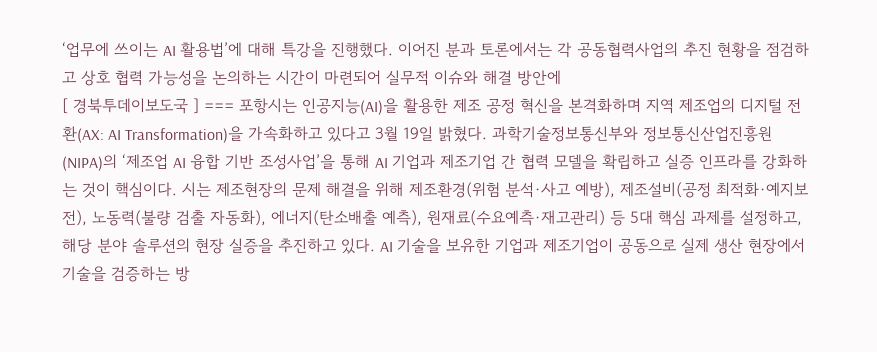‘업무에 쓰이는 AI 활용법’에 대해 특강을 진행했다. 이어진 분과 토론에서는 각 공동협력사업의 추진 현황을 점검하고 상호 협력 가능성을 논의하는 시간이 마련되어 실무적 이슈와 해결 방안에
[ 경북투데이보도국 ] === 포항시는 인공지능(AI)을 활용한 제조 공정 혁신을 본격화하며 지역 제조업의 디지털 전환(AX: AI Transformation)을 가속화하고 있다고 3월 19일 밝혔다. 과학기술정보통신부와 정보통신산업진흥원(NIPA)의 ‘제조업 AI 융합 기반 조성사업’을 통해 AI 기업과 제조기업 간 협력 모델을 확립하고 실증 인프라를 강화하는 것이 핵심이다. 시는 제조현장의 문제 해결을 위해 제조환경(위험 분석·사고 예방), 제조설비(공정 최적화·예지보전), 노동력(불량 검출 자동화), 에너지(탄소배출 예측), 원재료(수요예측·재고관리) 등 5대 핵심 과제를 설정하고, 해당 분야 솔루션의 현장 실증을 추진하고 있다. AI 기술을 보유한 기업과 제조기업이 공동으로 실제 생산 현장에서 기술을 검증하는 방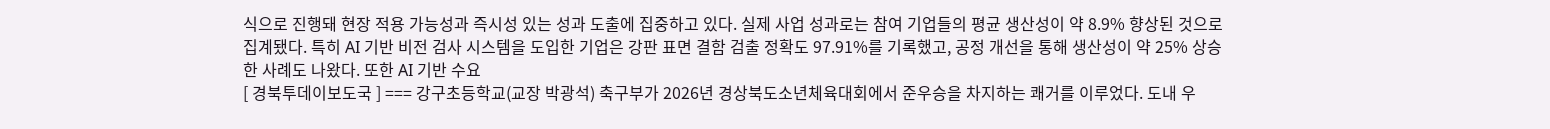식으로 진행돼 현장 적용 가능성과 즉시성 있는 성과 도출에 집중하고 있다. 실제 사업 성과로는 참여 기업들의 평균 생산성이 약 8.9% 향상된 것으로 집계됐다. 특히 AI 기반 비전 검사 시스템을 도입한 기업은 강판 표면 결함 검출 정확도 97.91%를 기록했고, 공정 개선을 통해 생산성이 약 25% 상승한 사례도 나왔다. 또한 AI 기반 수요
[ 경북투데이보도국 ] === 강구초등학교(교장 박광석) 축구부가 2026년 경상북도소년체육대회에서 준우승을 차지하는 쾌거를 이루었다. 도내 우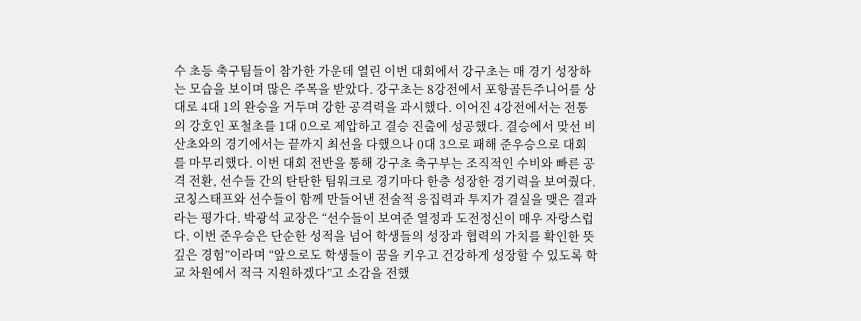수 초등 축구팀들이 참가한 가운데 열린 이번 대회에서 강구초는 매 경기 성장하는 모습을 보이며 많은 주목을 받았다. 강구초는 8강전에서 포항골든주니어를 상대로 4대 1의 완승을 거두며 강한 공격력을 과시했다. 이어진 4강전에서는 전통의 강호인 포철초를 1대 0으로 제압하고 결승 진출에 성공했다. 결승에서 맞선 비산초와의 경기에서는 끝까지 최선을 다했으나 0대 3으로 패해 준우승으로 대회를 마무리했다. 이번 대회 전반을 통해 강구초 축구부는 조직적인 수비와 빠른 공격 전환, 선수들 간의 탄탄한 팀워크로 경기마다 한층 성장한 경기력을 보여줬다. 코칭스태프와 선수들이 함께 만들어낸 전술적 응집력과 투지가 결실을 맺은 결과라는 평가다. 박광석 교장은 “선수들이 보여준 열정과 도전정신이 매우 자랑스럽다. 이번 준우승은 단순한 성적을 넘어 학생들의 성장과 협력의 가치를 확인한 뜻깊은 경험”이라며 “앞으로도 학생들이 꿈을 키우고 건강하게 성장할 수 있도록 학교 차원에서 적극 지원하겠다”고 소감을 전했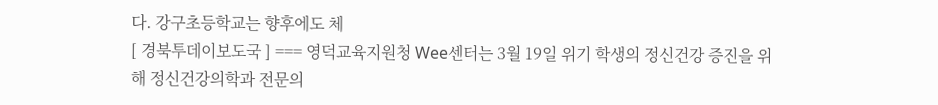다. 강구초등학교는 향후에도 체
[ 경북투데이보도국 ] === 영덕교육지원청 Wee센터는 3월 19일 위기 학생의 정신건강 증진을 위해 정신건강의학과 전문의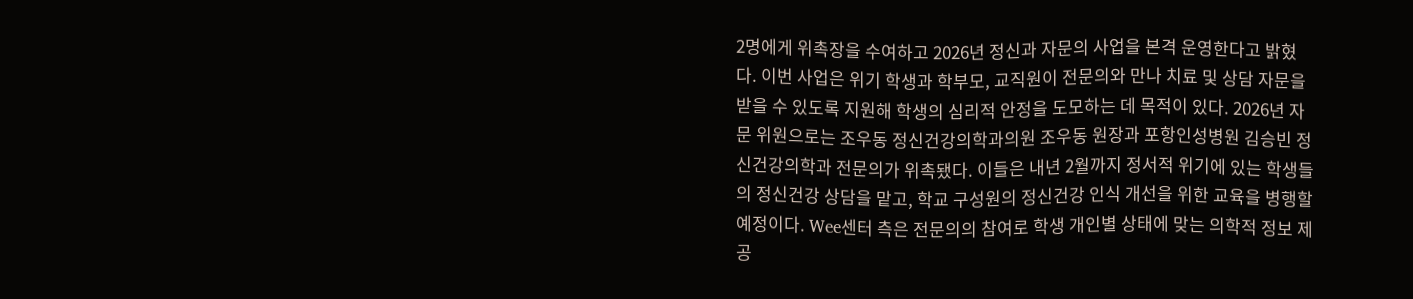2명에게 위촉장을 수여하고 2026년 정신과 자문의 사업을 본격 운영한다고 밝혔다. 이번 사업은 위기 학생과 학부모, 교직원이 전문의와 만나 치료 및 상담 자문을 받을 수 있도록 지원해 학생의 심리적 안정을 도모하는 데 목적이 있다. 2026년 자문 위원으로는 조우동 정신건강의학과의원 조우동 원장과 포항인성병원 김승빈 정신건강의학과 전문의가 위촉됐다. 이들은 내년 2월까지 정서적 위기에 있는 학생들의 정신건강 상담을 맡고, 학교 구성원의 정신건강 인식 개선을 위한 교육을 병행할 예정이다. Wee센터 측은 전문의의 참여로 학생 개인별 상태에 맞는 의학적 정보 제공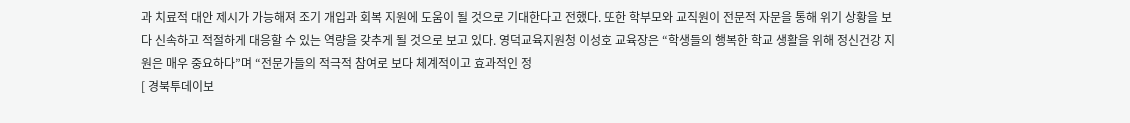과 치료적 대안 제시가 가능해져 조기 개입과 회복 지원에 도움이 될 것으로 기대한다고 전했다. 또한 학부모와 교직원이 전문적 자문을 통해 위기 상황을 보다 신속하고 적절하게 대응할 수 있는 역량을 갖추게 될 것으로 보고 있다. 영덕교육지원청 이성호 교육장은 “학생들의 행복한 학교 생활을 위해 정신건강 지원은 매우 중요하다”며 “전문가들의 적극적 참여로 보다 체계적이고 효과적인 정
[ 경북투데이보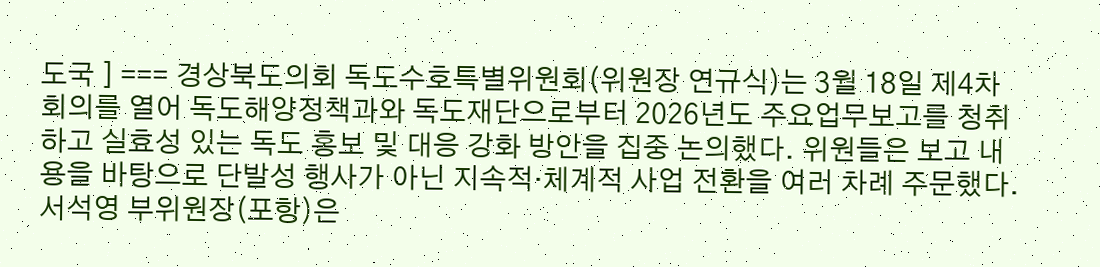도국 ] === 경상북도의회 독도수호특별위원회(위원장 연규식)는 3월 18일 제4차 회의를 열어 독도해양정책과와 독도재단으로부터 2026년도 주요업무보고를 청취하고 실효성 있는 독도 홍보 및 대응 강화 방안을 집중 논의했다. 위원들은 보고 내용을 바탕으로 단발성 행사가 아닌 지속적·체계적 사업 전환을 여러 차례 주문했다. 서석영 부위원장(포항)은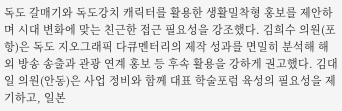독도 갈매기와 독도강치 캐릭터를 활용한 생활밀착형 홍보를 제안하며 시대 변화에 맞는 친근한 접근 필요성을 강조했다. 김희수 의원(포항)은 독도 지오그래픽 다큐멘터리의 제작 성과를 면밀히 분석해 해외 방송 송출과 관광 연계 홍보 등 후속 활용을 강하게 권고했다. 김대일 의원(안동)은 사업 정비와 함께 대표 학술포럼 육성의 필요성을 제기하고, 일본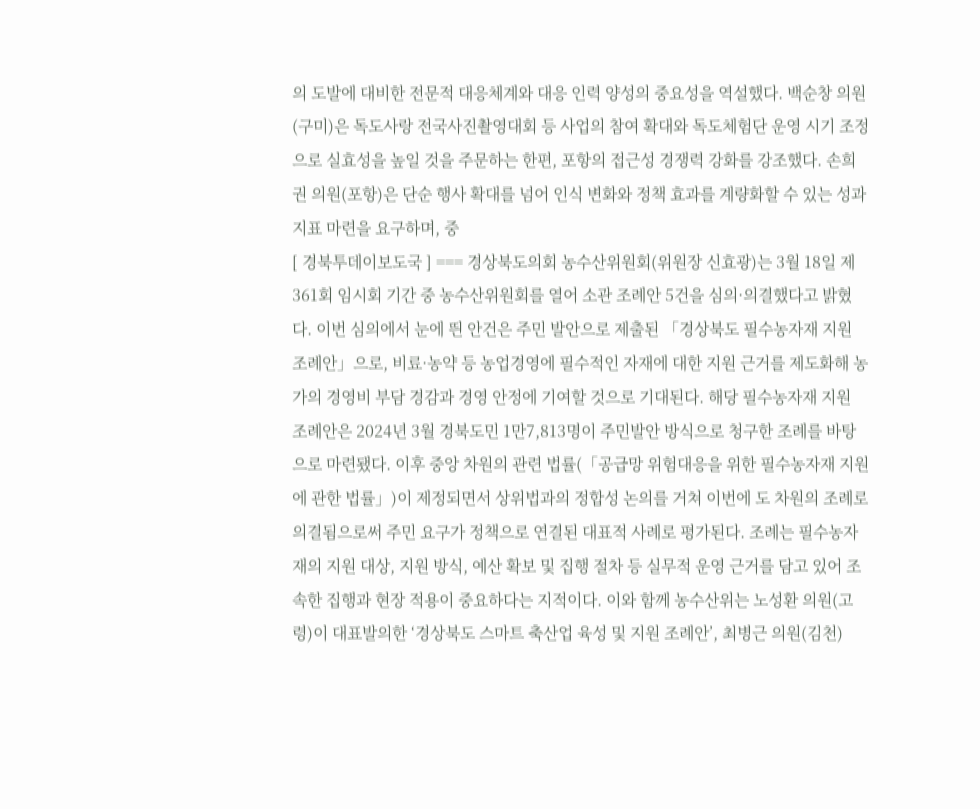의 도발에 대비한 전문적 대응체계와 대응 인력 양성의 중요성을 역설했다. 백순창 의원(구미)은 독도사랑 전국사진촬영대회 등 사업의 참여 확대와 독도체험단 운영 시기 조정으로 실효성을 높일 것을 주문하는 한편, 포항의 접근성 경쟁력 강화를 강조했다. 손희권 의원(포항)은 단순 행사 확대를 넘어 인식 변화와 정책 효과를 계량화할 수 있는 성과지표 마련을 요구하며, 중
[ 경북투데이보도국 ] === 경상북도의회 농수산위원회(위원장 신효광)는 3월 18일 제361회 임시회 기간 중 농수산위원회를 열어 소관 조례안 5건을 심의·의결했다고 밝혔다. 이번 심의에서 눈에 띈 안건은 주민 발안으로 제출된 「경상북도 필수농자재 지원 조례안」으로, 비료·농약 등 농업경영에 필수적인 자재에 대한 지원 근거를 제도화해 농가의 경영비 부담 경감과 경영 안정에 기여할 것으로 기대된다. 해당 필수농자재 지원 조례안은 2024년 3월 경북도민 1만7,813명이 주민발안 방식으로 청구한 조례를 바탕으로 마련됐다. 이후 중앙 차원의 관련 법률(「공급망 위험대응을 위한 필수농자재 지원에 관한 법률」)이 제정되면서 상위법과의 정합성 논의를 거쳐 이번에 도 차원의 조례로 의결됨으로써 주민 요구가 정책으로 연결된 대표적 사례로 평가된다. 조례는 필수농자재의 지원 대상, 지원 방식, 예산 확보 및 집행 절차 등 실무적 운영 근거를 담고 있어 조속한 집행과 현장 적용이 중요하다는 지적이다. 이와 함께 농수산위는 노성환 의원(고령)이 대표발의한 ‘경상북도 스마트 축산업 육성 및 지원 조례안’, 최병근 의원(김천)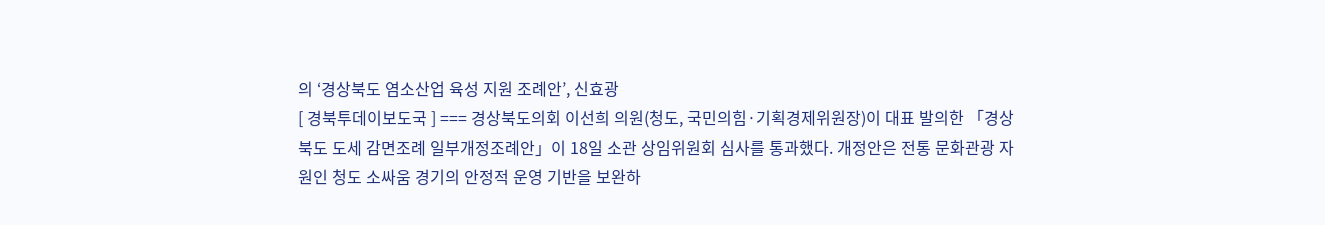의 ‘경상북도 염소산업 육성 지원 조례안’, 신효광
[ 경북투데이보도국 ] === 경상북도의회 이선희 의원(청도, 국민의힘·기획경제위원장)이 대표 발의한 「경상북도 도세 감면조례 일부개정조례안」이 18일 소관 상임위원회 심사를 통과했다. 개정안은 전통 문화관광 자원인 청도 소싸움 경기의 안정적 운영 기반을 보완하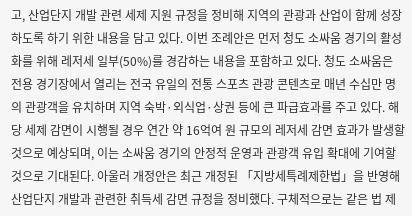고, 산업단지 개발 관련 세제 지원 규정을 정비해 지역의 관광과 산업이 함께 성장하도록 하기 위한 내용을 담고 있다. 이번 조례안은 먼저 청도 소싸움 경기의 활성화를 위해 레저세 일부(50%)를 경감하는 내용을 포함하고 있다. 청도 소싸움은 전용 경기장에서 열리는 전국 유일의 전통 스포츠 관광 콘텐츠로 매년 수십만 명의 관광객을 유치하며 지역 숙박·외식업·상권 등에 큰 파급효과를 주고 있다. 해당 세제 감면이 시행될 경우 연간 약 16억여 원 규모의 레저세 감면 효과가 발생할 것으로 예상되며, 이는 소싸움 경기의 안정적 운영과 관광객 유입 확대에 기여할 것으로 기대된다. 아울러 개정안은 최근 개정된 「지방세특례제한법」을 반영해 산업단지 개발과 관련한 취득세 감면 규정을 정비했다. 구체적으로는 같은 법 제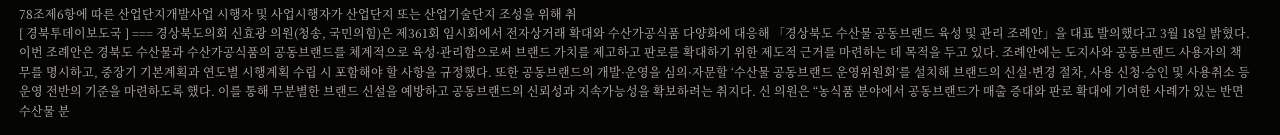78조제6항에 따른 산업단지개발사업 시행자 및 사업시행자가 산업단지 또는 산업기술단지 조성을 위해 취
[ 경북투데이보도국 ] === 경상북도의회 신효광 의원(청송, 국민의힘)은 제361회 임시회에서 전자상거래 확대와 수산가공식품 다양화에 대응해 「경상북도 수산물 공동브랜드 육성 및 관리 조례안」을 대표 발의했다고 3월 18일 밝혔다. 이번 조례안은 경북도 수산물과 수산가공식품의 공동브랜드를 체계적으로 육성·관리함으로써 브랜드 가치를 제고하고 판로를 확대하기 위한 제도적 근거를 마련하는 데 목적을 두고 있다. 조례안에는 도지사와 공동브랜드 사용자의 책무를 명시하고, 중장기 기본계획과 연도별 시행계획 수립 시 포함해야 할 사항을 규정했다. 또한 공동브랜드의 개발·운영을 심의·자문할 ‘수산물 공동브랜드 운영위원회’를 설치해 브랜드의 신설·변경 절차, 사용 신청·승인 및 사용취소 등 운영 전반의 기준을 마련하도록 했다. 이를 통해 무분별한 브랜드 신설을 예방하고 공동브랜드의 신뢰성과 지속가능성을 확보하려는 취지다. 신 의원은 “농식품 분야에서 공동브랜드가 매출 증대와 판로 확대에 기여한 사례가 있는 반면 수산물 분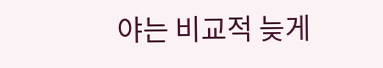야는 비교적 늦게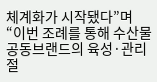체계화가 시작됐다”며 “이번 조례를 통해 수산물 공동브랜드의 육성·관리 절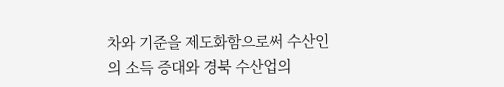차와 기준을 제도화함으로써 수산인의 소득 증대와 경북 수산업의